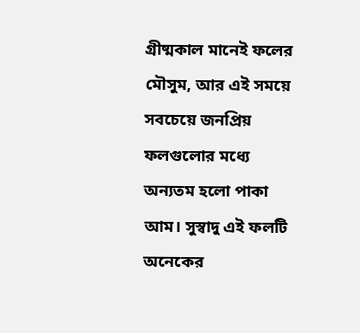গ্রীষ্মকাল মানেই ফলের মৌসুম, আর এই সময়ে সবচেয়ে জনপ্রিয় ফলগুলোর মধ্যে অন্যতম হলো পাকা আম। সুস্বাদু এই ফলটি অনেকের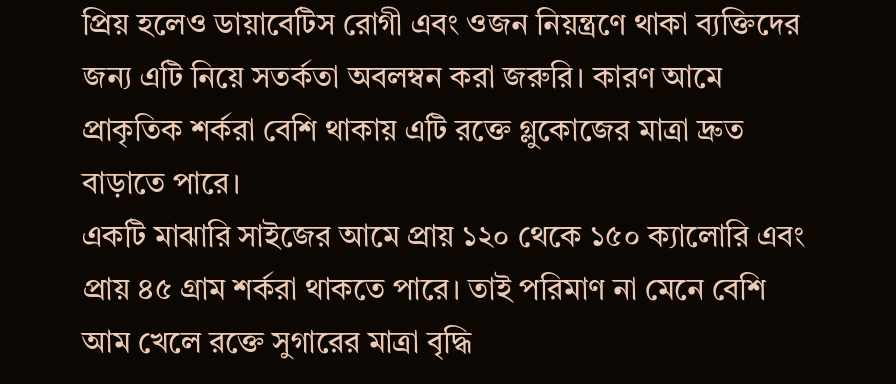প্রিয় হলেও ডায়াবেটিস রোগী এবং ওজন নিয়ন্ত্রণে থাকা ব্যক্তিদের জন্য এটি নিয়ে সতর্কতা অবলম্বন করা জরুরি। কারণ আমে প্রাকৃতিক শর্করা বেশি থাকায় এটি রক্তে গ্লুকোজের মাত্রা দ্রুত বাড়াতে পারে।
একটি মাঝারি সাইজের আমে প্রায় ১২০ থেকে ১৫০ ক্যালোরি এবং প্রায় ৪৫ গ্রাম শর্করা থাকতে পারে। তাই পরিমাণ না মেনে বেশি আম খেলে রক্তে সুগারের মাত্রা বৃদ্ধি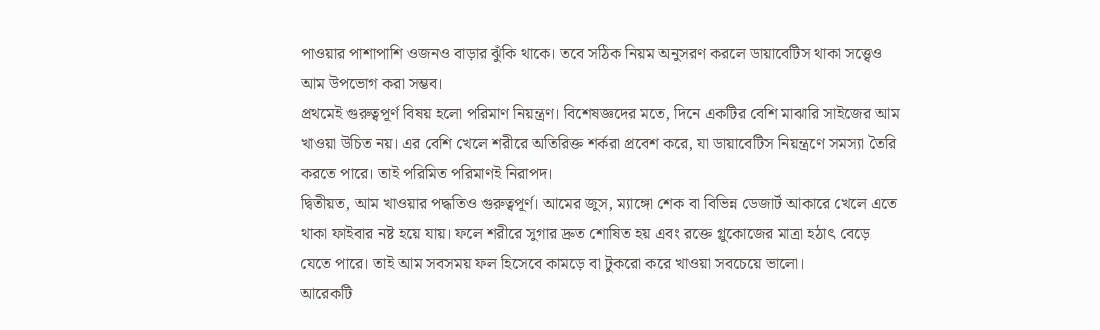পাওয়ার পাশাপাশি ওজনও বাড়ার ঝুঁকি থাকে। তবে সঠিক নিয়ম অনুসরণ করলে ডায়াবেটিস থাকা সত্ত্বেও আম উপভোগ করা সম্ভব।
প্রথমেই গুরুত্বপূর্ণ বিষয় হলো পরিমাণ নিয়ন্ত্রণ। বিশেষজ্ঞদের মতে, দিনে একটির বেশি মাঝারি সাইজের আম খাওয়া উচিত নয়। এর বেশি খেলে শরীরে অতিরিক্ত শর্করা প্রবেশ করে, যা ডায়াবেটিস নিয়ন্ত্রণে সমস্যা তৈরি করতে পারে। তাই পরিমিত পরিমাণই নিরাপদ।
দ্বিতীয়ত, আম খাওয়ার পদ্ধতিও গুরুত্বপূর্ণ। আমের জুস, ম্যাঙ্গো শেক বা বিভিন্ন ডেজার্ট আকারে খেলে এতে থাকা ফাইবার নষ্ট হয়ে যায়। ফলে শরীরে সুগার দ্রুত শোষিত হয় এবং রক্তে গ্লুকোজের মাত্রা হঠাৎ বেড়ে যেতে পারে। তাই আম সবসময় ফল হিসেবে কামড়ে বা টুকরো করে খাওয়া সবচেয়ে ভালো।
আরেকটি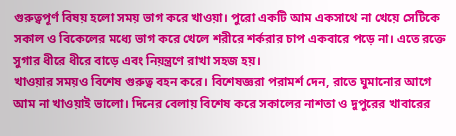গুরুত্বপূর্ণ বিষয় হলো সময় ভাগ করে খাওয়া। পুরো একটি আম একসাথে না খেয়ে সেটিকে সকাল ও বিকেলের মধ্যে ভাগ করে খেলে শরীরে শর্করার চাপ একবারে পড়ে না। এতে রক্তে সুগার ধীরে ধীরে বাড়ে এবং নিয়ন্ত্রণে রাখা সহজ হয়।
খাওয়ার সময়ও বিশেষ গুরুত্ব বহন করে। বিশেষজ্ঞরা পরামর্শ দেন, রাতে ঘুমানোর আগে আম না খাওয়াই ভালো। দিনের বেলায় বিশেষ করে সকালের নাশতা ও দুপুরের খাবারের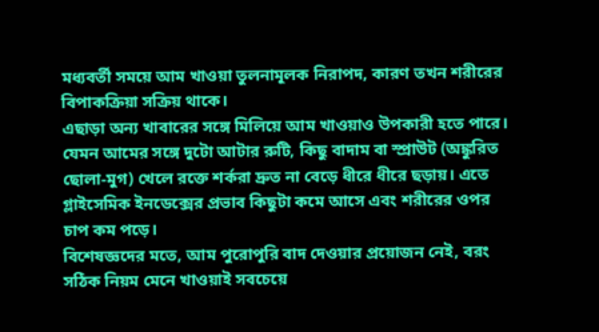মধ্যবর্তী সময়ে আম খাওয়া তুলনামূলক নিরাপদ, কারণ তখন শরীরের বিপাকক্রিয়া সক্রিয় থাকে।
এছাড়া অন্য খাবারের সঙ্গে মিলিয়ে আম খাওয়াও উপকারী হতে পারে। যেমন আমের সঙ্গে দুটো আটার রুটি, কিছু বাদাম বা স্প্রাউট (অঙ্কুরিত ছোলা-মুগ) খেলে রক্তে শর্করা দ্রুত না বেড়ে ধীরে ধীরে ছড়ায়। এতে গ্লাইসেমিক ইনডেক্সের প্রভাব কিছুটা কমে আসে এবং শরীরের ওপর চাপ কম পড়ে।
বিশেষজ্ঞদের মতে, আম পুরোপুরি বাদ দেওয়ার প্রয়োজন নেই, বরং সঠিক নিয়ম মেনে খাওয়াই সবচেয়ে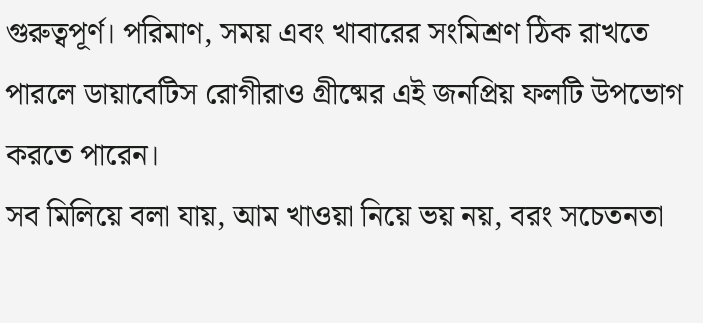গুরুত্বপূর্ণ। পরিমাণ, সময় এবং খাবারের সংমিশ্রণ ঠিক রাখতে পারলে ডায়াবেটিস রোগীরাও গ্রীষ্মের এই জনপ্রিয় ফলটি উপভোগ করতে পারেন।
সব মিলিয়ে বলা যায়, আম খাওয়া নিয়ে ভয় নয়, বরং সচেতনতা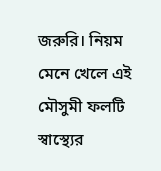জরুরি। নিয়ম মেনে খেলে এই মৌসুমী ফলটি স্বাস্থ্যের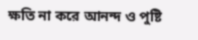ক্ষতি না করে আনন্দ ও পুষ্টি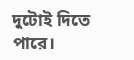দুটোই দিতে পারে।